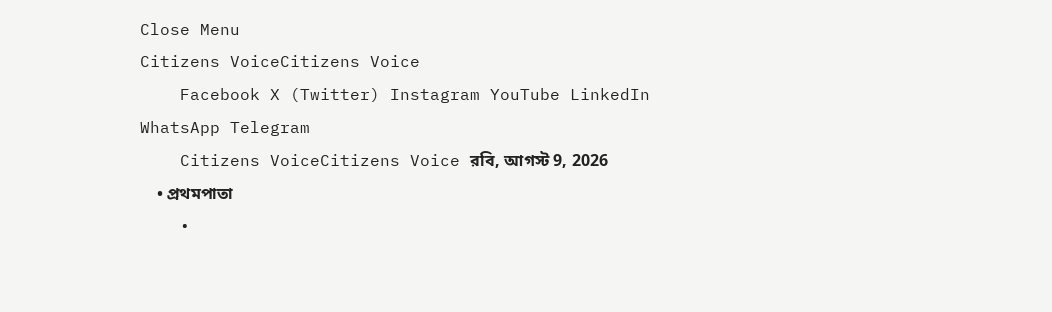Close Menu
Citizens VoiceCitizens Voice
    Facebook X (Twitter) Instagram YouTube LinkedIn WhatsApp Telegram
    Citizens VoiceCitizens Voice রবি, আগস্ট 9, 2026
    • প্রথমপাতা
    •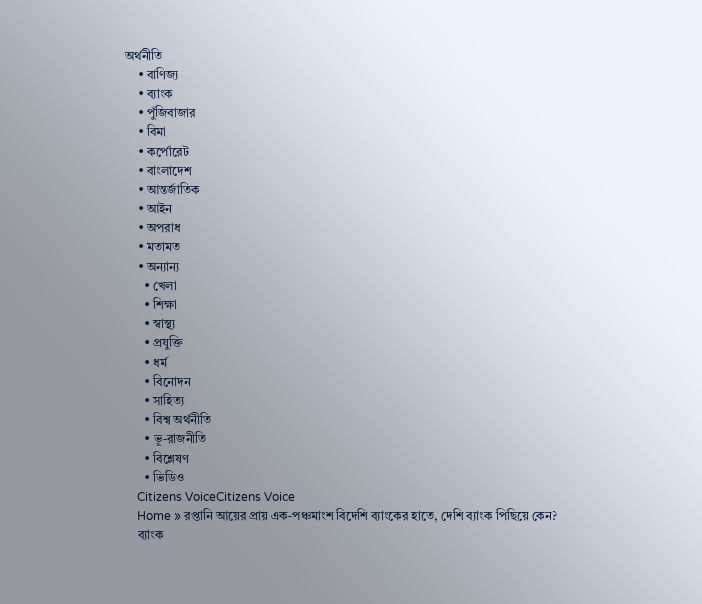অর্থনীতি
    • বাণিজ্য
    • ব্যাংক
    • পুঁজিবাজার
    • বিমা
    • কর্পোরেট
    • বাংলাদেশ
    • আন্তর্জাতিক
    • আইন
    • অপরাধ
    • মতামত
    • অন্যান্য
      • খেলা
      • শিক্ষা
      • স্বাস্থ্য
      • প্রযুক্তি
      • ধর্ম
      • বিনোদন
      • সাহিত্য
      • বিশ্ব অর্থনীতি
      • ভূ-রাজনীতি
      • বিশ্লেষণ
      • ভিডিও
    Citizens VoiceCitizens Voice
    Home » রপ্তানি আয়ের প্রায় এক-পঞ্চমাংশ বিদেশি ব্যাংকের হাতে, দেশি ব্যাংক পিছিয়ে কেন?
    ব্যাংক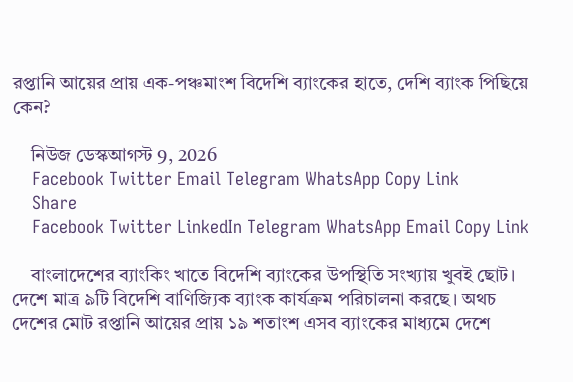রপ্তানি আয়ের প্রায় এক-পঞ্চমাংশ বিদেশি ব্যাংকের হাতে, দেশি ব্যাংক পিছিয়ে কেন?

    নিউজ ডেস্কআগস্ট 9, 2026
    Facebook Twitter Email Telegram WhatsApp Copy Link
    Share
    Facebook Twitter LinkedIn Telegram WhatsApp Email Copy Link

    বাংলাদেশের ব্যাংকিং খাতে বিদেশি ব্যাংকের উপস্থিতি সংখ্যায় খুবই ছোট। দেশে মাত্র ৯টি বিদেশি বাণিজ্যিক ব্যাংক কার্যক্রম পরিচালনা করছে। অথচ দেশের মোট রপ্তানি আয়ের প্রায় ১৯ শতাংশ এসব ব্যাংকের মাধ্যমে দেশে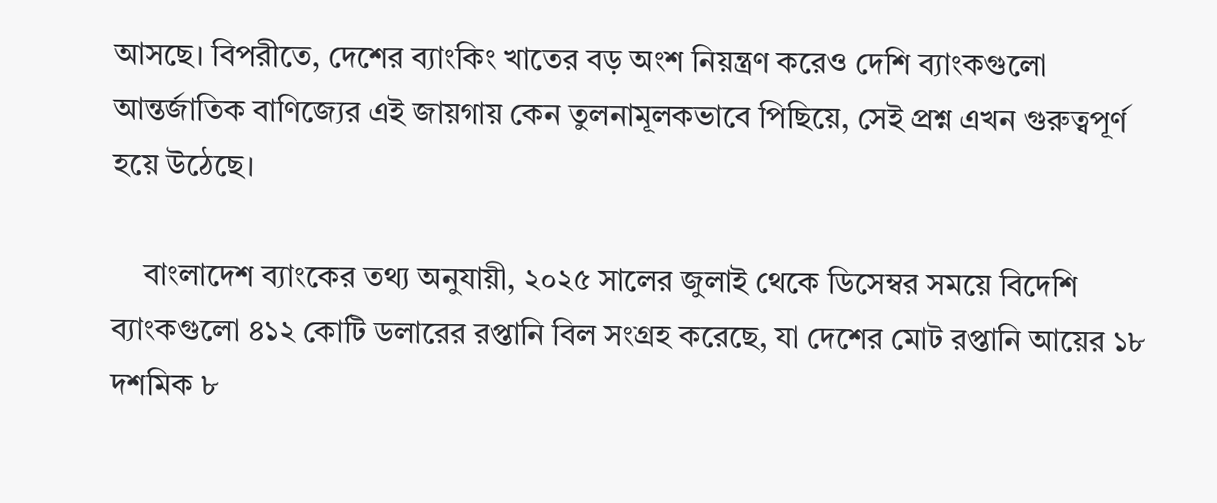আসছে। বিপরীতে, দেশের ব্যাংকিং খাতের বড় অংশ নিয়ন্ত্রণ করেও দেশি ব্যাংকগুলো আন্তর্জাতিক বাণিজ্যের এই জায়গায় কেন তুলনামূলকভাবে পিছিয়ে, সেই প্রশ্ন এখন গুরুত্বপূর্ণ হয়ে উঠেছে।

    বাংলাদেশ ব্যাংকের তথ্য অনুযায়ী, ২০২৫ সালের জুলাই থেকে ডিসেম্বর সময়ে বিদেশি ব্যাংকগুলো ৪১২ কোটি ডলারের রপ্তানি বিল সংগ্রহ করেছে, যা দেশের মোট রপ্তানি আয়ের ১৮ দশমিক ৮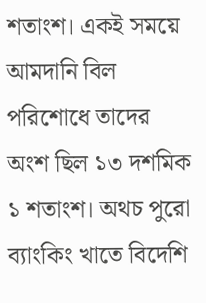শতাংশ। একই সময়ে আমদানি বিল পরিশোধে তাদের অংশ ছিল ১৩ দশমিক ১ শতাংশ। অথচ পুরো ব্যাংকিং খাতে বিদেশি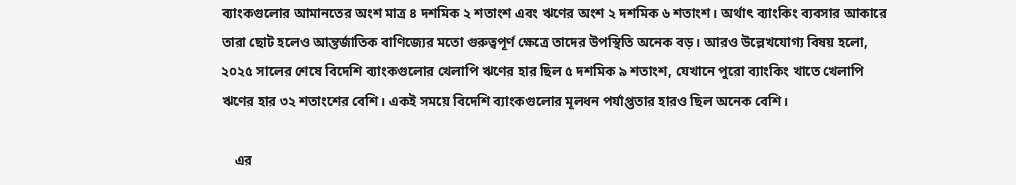ব্যাংকগুলোর আমানতের অংশ মাত্র ৪ দশমিক ২ শতাংশ এবং ঋণের অংশ ২ দশমিক ৬ শতাংশ। অর্থাৎ ব্যাংকিং ব্যবসার আকারে তারা ছোট হলেও আন্তর্জাতিক বাণিজ্যের মতো গুরুত্বপূর্ণ ক্ষেত্রে তাদের উপস্থিতি অনেক বড়। আরও উল্লেখযোগ্য বিষয় হলো, ২০২৫ সালের শেষে বিদেশি ব্যাংকগুলোর খেলাপি ঋণের হার ছিল ৫ দশমিক ৯ শতাংশ, যেখানে পুরো ব্যাংকিং খাতে খেলাপি ঋণের হার ৩২ শতাংশের বেশি। একই সময়ে বিদেশি ব্যাংকগুলোর মূলধন পর্যাপ্ততার হারও ছিল অনেক বেশি।

    এর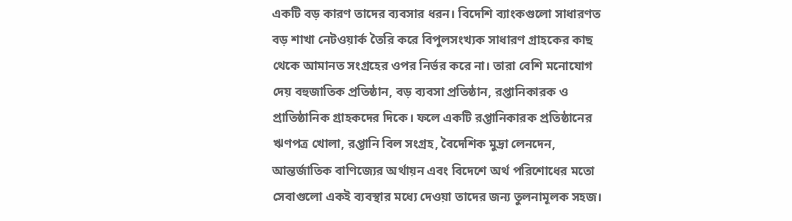একটি বড় কারণ তাদের ব্যবসার ধরন। বিদেশি ব্যাংকগুলো সাধারণত বড় শাখা নেটওয়ার্ক তৈরি করে বিপুলসংখ্যক সাধারণ গ্রাহকের কাছ থেকে আমানত সংগ্রহের ওপর নির্ভর করে না। তারা বেশি মনোযোগ দেয় বহুজাতিক প্রতিষ্ঠান, বড় ব্যবসা প্রতিষ্ঠান, রপ্তানিকারক ও প্রাতিষ্ঠানিক গ্রাহকদের দিকে। ফলে একটি রপ্তানিকারক প্রতিষ্ঠানের ঋণপত্র খোলা, রপ্তানি বিল সংগ্রহ, বৈদেশিক মুদ্রা লেনদেন, আন্তর্জাতিক বাণিজ্যের অর্থায়ন এবং বিদেশে অর্থ পরিশোধের মতো সেবাগুলো একই ব্যবস্থার মধ্যে দেওয়া তাদের জন্য তুলনামূলক সহজ।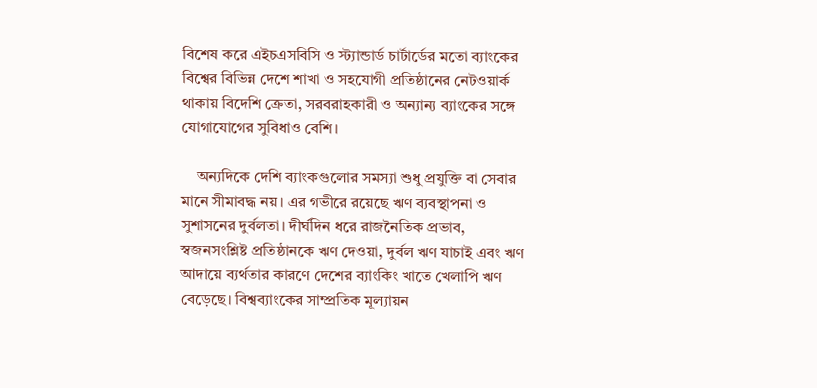বিশেষ করে এইচএসবিসি ও স্ট্যান্ডার্ড চার্টার্ডের মতো ব্যাংকের বিশ্বের বিভিন্ন দেশে শাখা ও সহযোগী প্রতিষ্ঠানের নেটওয়ার্ক থাকায় বিদেশি ক্রেতা, সরবরাহকারী ও অন্যান্য ব্যাংকের সঙ্গে যোগাযোগের সুবিধাও বেশি।

    অন্যদিকে দেশি ব্যাংকগুলোর সমস্যা শুধু প্রযুক্তি বা সেবার মানে সীমাবদ্ধ নয়। এর গভীরে রয়েছে ঋণ ব্যবস্থাপনা ও সুশাসনের দুর্বলতা। দীর্ঘদিন ধরে রাজনৈতিক প্রভাব, স্বজনসংশ্লিষ্ট প্রতিষ্ঠানকে ঋণ দেওয়া, দুর্বল ঋণ যাচাই এবং ঋণ আদায়ে ব্যর্থতার কারণে দেশের ব্যাংকিং খাতে খেলাপি ঋণ বেড়েছে। বিশ্বব্যাংকের সাম্প্রতিক মূল্যায়ন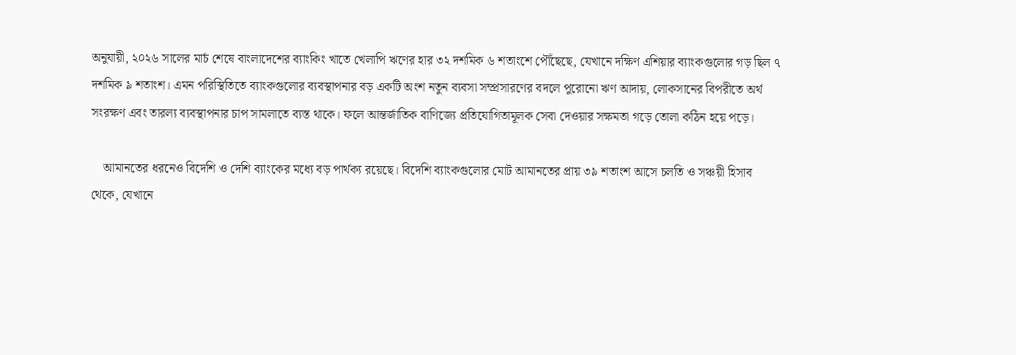অনুযায়ী, ২০২৬ সালের মার্চ শেষে বাংলাদেশের ব্যাংকিং খাতে খেলাপি ঋণের হার ৩২ দশমিক ৬ শতাংশে পৌঁছেছে, যেখানে দক্ষিণ এশিয়ার ব্যাংকগুলোর গড় ছিল ৭ দশমিক ৯ শতাংশ। এমন পরিস্থিতিতে ব্যাংকগুলোর ব্যবস্থাপনার বড় একটি অংশ নতুন ব্যবসা সম্প্রসারণের বদলে পুরোনো ঋণ আদায়, লোকসানের বিপরীতে অর্থ সংরক্ষণ এবং তারল্য ব্যবস্থাপনার চাপ সামলাতে ব্যস্ত থাকে। ফলে আন্তর্জাতিক বাণিজ্যে প্রতিযোগিতামূলক সেবা দেওয়ার সক্ষমতা গড়ে তোলা কঠিন হয়ে পড়ে।

    আমানতের ধরনেও বিদেশি ও দেশি ব্যাংকের মধ্যে বড় পার্থক্য রয়েছে। বিদেশি ব্যাংকগুলোর মোট আমানতের প্রায় ৩৯ শতাংশ আসে চলতি ও সঞ্চয়ী হিসাব থেকে, যেখানে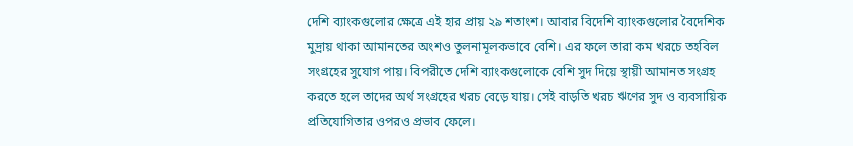দেশি ব্যাংকগুলোর ক্ষেত্রে এই হার প্রায় ২৯ শতাংশ। আবার বিদেশি ব্যাংকগুলোর বৈদেশিক মুদ্রায় থাকা আমানতের অংশও তুলনামূলকভাবে বেশি। এর ফলে তারা কম খরচে তহবিল সংগ্রহের সুযোগ পায়। বিপরীতে দেশি ব্যাংকগুলোকে বেশি সুদ দিয়ে স্থায়ী আমানত সংগ্রহ করতে হলে তাদের অর্থ সংগ্রহের খরচ বেড়ে যায়। সেই বাড়তি খরচ ঋণের সুদ ও ব্যবসায়িক প্রতিযোগিতার ওপরও প্রভাব ফেলে।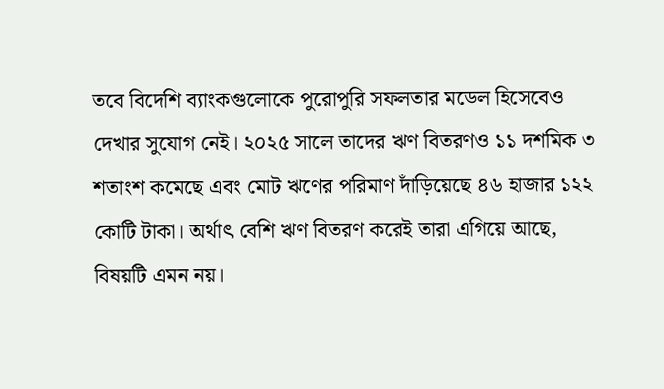তবে বিদেশি ব্যাংকগুলোকে পুরোপুরি সফলতার মডেল হিসেবেও দেখার সুযোগ নেই। ২০২৫ সালে তাদের ঋণ বিতরণও ১১ দশমিক ৩ শতাংশ কমেছে এবং মোট ঋণের পরিমাণ দাঁড়িয়েছে ৪৬ হাজার ১২২ কোটি টাকা। অর্থাৎ বেশি ঋণ বিতরণ করেই তারা এগিয়ে আছে, বিষয়টি এমন নয়।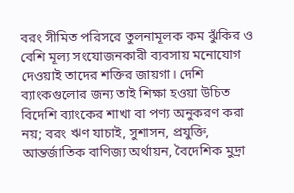বরং সীমিত পরিসরে তুলনামূলক কম ঝুঁকির ও বেশি মূল্য সংযোজনকারী ব্যবসায় মনোযোগ দেওয়াই তাদের শক্তির জায়গা। দেশি ব্যাংকগুলোর জন্য তাই শিক্ষা হওয়া উচিত বিদেশি ব্যাংকের শাখা বা পণ্য অনুকরণ করা নয়; বরং ঋণ যাচাই, সুশাসন, প্রযুক্তি, আন্তর্জাতিক বাণিজ্য অর্থায়ন, বৈদেশিক মুদ্রা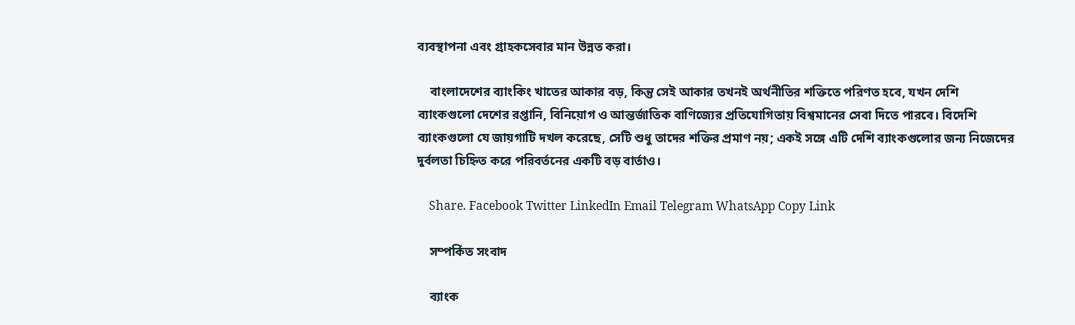ব্যবস্থাপনা এবং গ্রাহকসেবার মান উন্নত করা।

    বাংলাদেশের ব্যাংকিং খাতের আকার বড়, কিন্তু সেই আকার তখনই অর্থনীতির শক্তিতে পরিণত হবে, যখন দেশি ব্যাংকগুলো দেশের রপ্তানি, বিনিয়োগ ও আন্তর্জাতিক বাণিজ্যের প্রতিযোগিতায় বিশ্বমানের সেবা দিতে পারবে। বিদেশি ব্যাংকগুলো যে জায়গাটি দখল করেছে, সেটি শুধু তাদের শক্তির প্রমাণ নয়; একই সঙ্গে এটি দেশি ব্যাংকগুলোর জন্য নিজেদের দুর্বলতা চিহ্নিত করে পরিবর্তনের একটি বড় বার্তাও।

    Share. Facebook Twitter LinkedIn Email Telegram WhatsApp Copy Link

    সম্পর্কিত সংবাদ

    ব্যাংক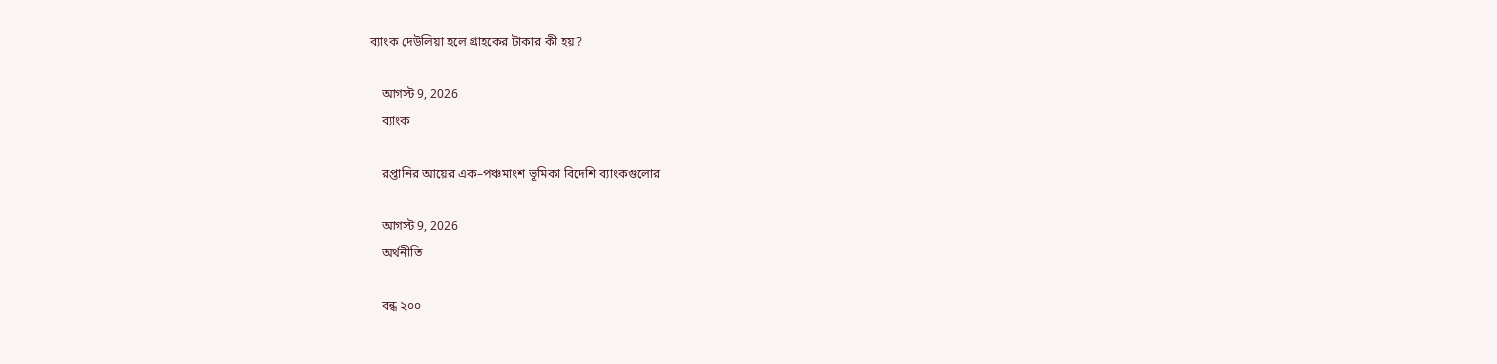ব্যাংক দেউলিয়া হলে গ্রাহকের টাকার কী হয়?

    আগস্ট 9, 2026
    ব্যাংক

    রপ্তানির আয়ের এক–পঞ্চমাংশ ভূমিকা বিদেশি ব্যাংকগুলোর

    আগস্ট 9, 2026
    অর্থনীতি

    বন্ধ ২০০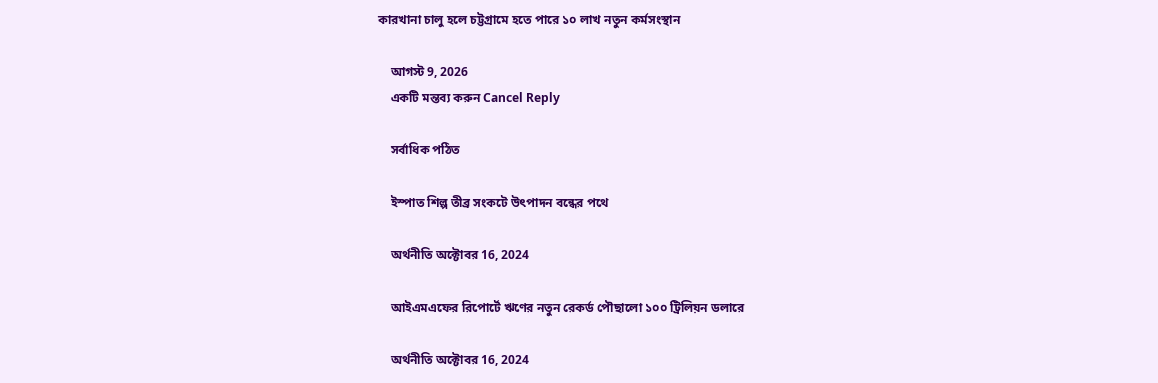কারখানা চালু হলে চট্টগ্রামে হতে পারে ১০ লাখ নতুন কর্মসংস্থান

    আগস্ট 9, 2026
    একটি মন্তব্য করুন Cancel Reply

    সর্বাধিক পঠিত

    ইস্পাত শিল্প তীব্র সংকটে উৎপাদন বন্ধের পথে

    অর্থনীতি অক্টোবর 16, 2024

    আইএমএফের রিপোর্টে ঋণের নতুন রেকর্ড পৌছালো ১০০ ট্রিলিয়ন ডলারে

    অর্থনীতি অক্টোবর 16, 2024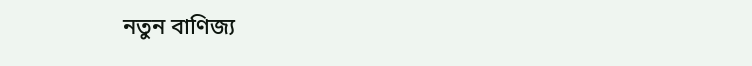নতুন বাণিজ্য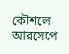কৌশলে আরসেপে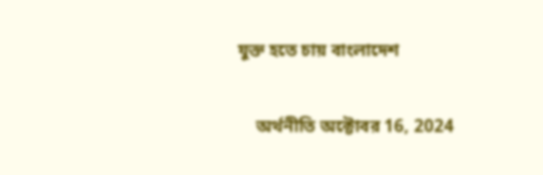যুক্ত হতে চায় বাংলাদেশ

    অর্থনীতি অক্টোবর 16, 2024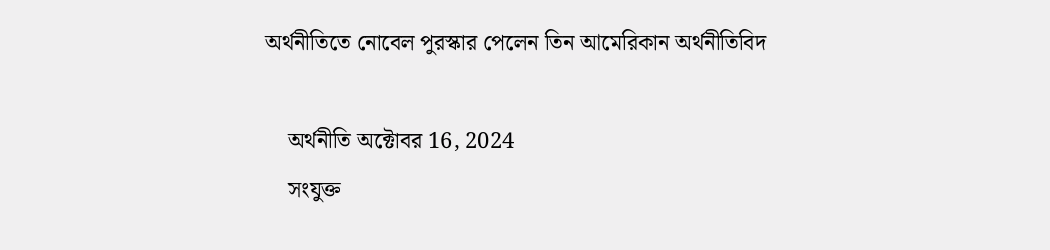অর্থনীতিতে নোবেল পুরস্কার পেলেন তিন আমেরিকান অর্থনীতিবিদ

    অর্থনীতি অক্টোবর 16, 2024
    সংযুক্ত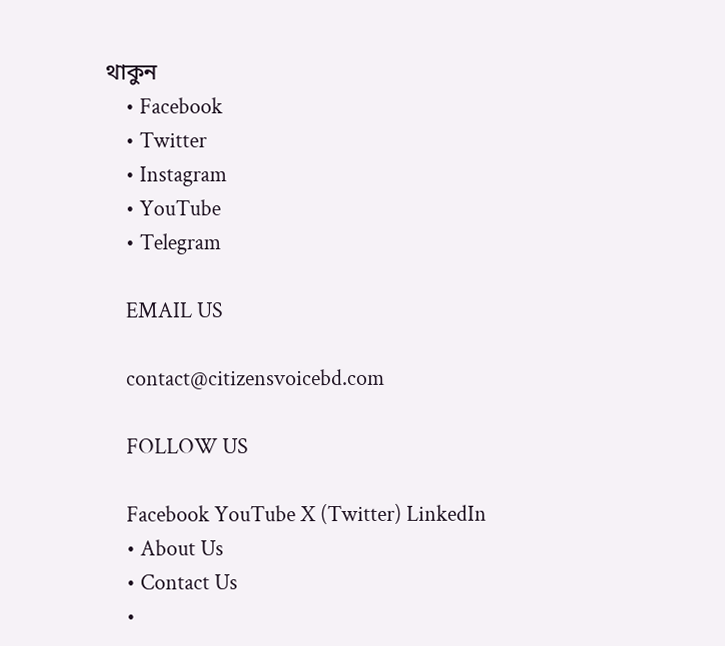থাকুন
    • Facebook
    • Twitter
    • Instagram
    • YouTube
    • Telegram

    EMAIL US

    contact@citizensvoicebd.com

    FOLLOW US

    Facebook YouTube X (Twitter) LinkedIn
    • About Us
    • Contact Us
    •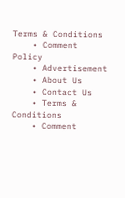Terms & Conditions
    • Comment Policy
    • Advertisement
    • About Us
    • Contact Us
    • Terms & Conditions
    • Comment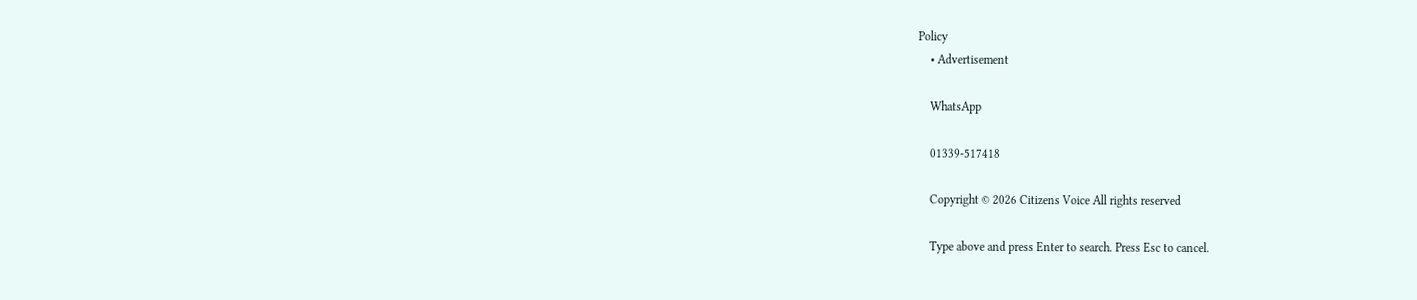Policy
    • Advertisement

    WhatsApp

    01339-517418

    Copyright © 2026 Citizens Voice All rights reserved

    Type above and press Enter to search. Press Esc to cancel.